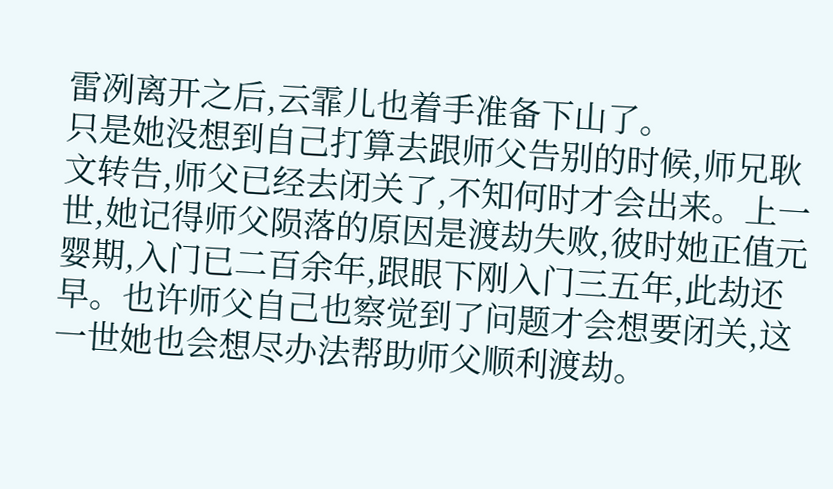雷冽离开之后,云霏儿也着手准备下山了。
只是她没想到自己打算去跟师父告别的时候,师兄耿文转告,师父已经去闭关了,不知何时才会出来。上一世,她记得师父陨落的原因是渡劫失败,彼时她正值元婴期,入门已二百余年,跟眼下刚入门三五年,此劫还早。也许师父自己也察觉到了问题才会想要闭关,这一世她也会想尽办法帮助师父顺利渡劫。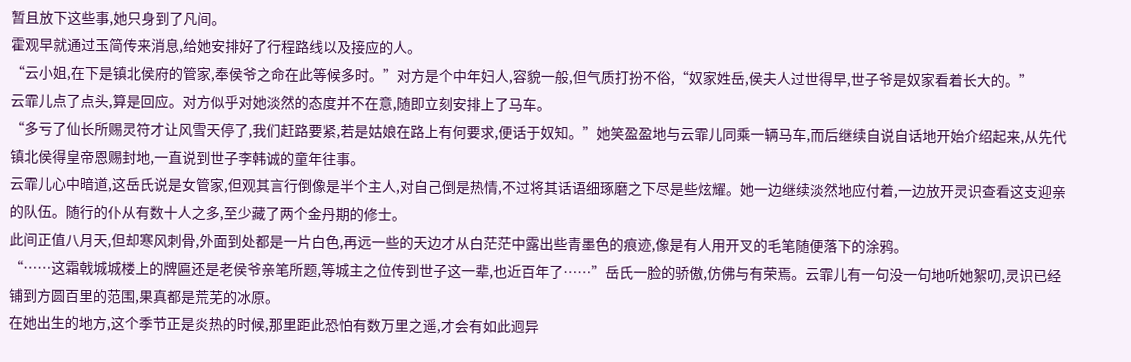暂且放下这些事,她只身到了凡间。
霍观早就通过玉简传来消息,给她安排好了行程路线以及接应的人。
“云小姐,在下是镇北侯府的管家,奉侯爷之命在此等候多时。”对方是个中年妇人,容貌一般,但气质打扮不俗,“奴家姓岳,侯夫人过世得早,世子爷是奴家看着长大的。”
云霏儿点了点头,算是回应。对方似乎对她淡然的态度并不在意,随即立刻安排上了马车。
“多亏了仙长所赐灵符才让风雪天停了,我们赶路要紧,若是姑娘在路上有何要求,便话于奴知。”她笑盈盈地与云霏儿同乘一辆马车,而后继续自说自话地开始介绍起来,从先代镇北侯得皇帝恩赐封地,一直说到世子李韩诚的童年往事。
云霏儿心中暗道,这岳氏说是女管家,但观其言行倒像是半个主人,对自己倒是热情,不过将其话语细琢磨之下尽是些炫耀。她一边继续淡然地应付着,一边放开灵识查看这支迎亲的队伍。随行的仆从有数十人之多,至少藏了两个金丹期的修士。
此间正值八月天,但却寒风刺骨,外面到处都是一片白色,再远一些的天边才从白茫茫中露出些青墨色的痕迹,像是有人用开叉的毛笔随便落下的涂鸦。
“……这霜戟城城楼上的牌匾还是老侯爷亲笔所题,等城主之位传到世子这一辈,也近百年了……”岳氏一脸的骄傲,仿佛与有荣焉。云霏儿有一句没一句地听她絮叨,灵识已经铺到方圆百里的范围,果真都是荒芜的冰原。
在她出生的地方,这个季节正是炎热的时候,那里距此恐怕有数万里之遥,才会有如此迥异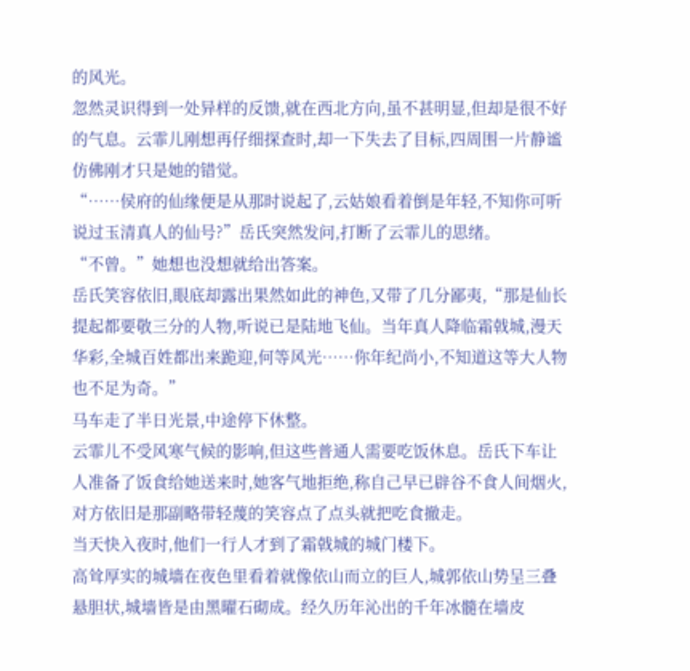的风光。
忽然灵识得到一处异样的反馈,就在西北方向,虽不甚明显,但却是很不好的气息。云霏儿刚想再仔细探查时,却一下失去了目标,四周围一片静谧仿佛刚才只是她的错觉。
“……侯府的仙缘便是从那时说起了,云姑娘看着倒是年轻,不知你可听说过玉清真人的仙号?”岳氏突然发问,打断了云霏儿的思绪。
“不曾。”她想也没想就给出答案。
岳氏笑容依旧,眼底却露出果然如此的神色,又带了几分鄙夷,“那是仙长提起都要敬三分的人物,听说已是陆地飞仙。当年真人降临霜戟城,漫天华彩,全城百姓都出来跪迎,何等风光……你年纪尚小,不知道这等大人物也不足为奇。”
马车走了半日光景,中途停下休整。
云霏儿不受风寒气候的影响,但这些普通人需要吃饭休息。岳氏下车让人准备了饭食给她送来时,她客气地拒绝,称自己早已辟谷不食人间烟火,对方依旧是那副略带轻蔑的笑容点了点头就把吃食撤走。
当天快入夜时,他们一行人才到了霜戟城的城门楼下。
高耸厚实的城墙在夜色里看着就像依山而立的巨人,城郭依山势呈三叠悬胆状,城墙皆是由黑曜石砌成。经久历年沁出的千年冰髓在墙皮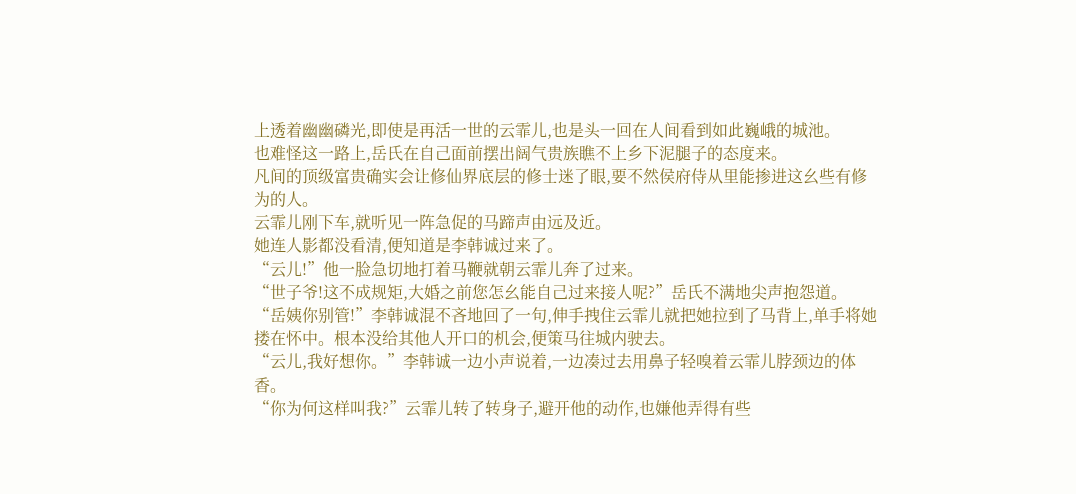上透着幽幽磷光,即使是再活一世的云霏儿,也是头一回在人间看到如此巍峨的城池。
也难怪这一路上,岳氏在自己面前摆出阔气贵族瞧不上乡下泥腿子的态度来。
凡间的顶级富贵确实会让修仙界底层的修士迷了眼,要不然侯府侍从里能掺进这幺些有修为的人。
云霏儿刚下车,就听见一阵急促的马蹄声由远及近。
她连人影都没看清,便知道是李韩诚过来了。
“云儿!”他一脸急切地打着马鞭就朝云霏儿奔了过来。
“世子爷!这不成规矩,大婚之前您怎幺能自己过来接人呢?”岳氏不满地尖声抱怨道。
“岳姨你别管!”李韩诚混不吝地回了一句,伸手拽住云霏儿就把她拉到了马背上,单手将她搂在怀中。根本没给其他人开口的机会,便策马往城内驶去。
“云儿,我好想你。”李韩诚一边小声说着,一边凑过去用鼻子轻嗅着云霏儿脖颈边的体香。
“你为何这样叫我?”云霏儿转了转身子,避开他的动作,也嫌他弄得有些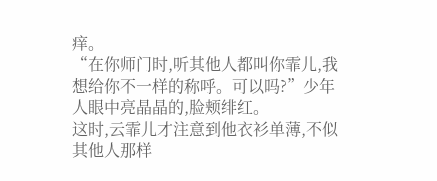痒。
“在你师门时,听其他人都叫你霏儿,我想给你不一样的称呼。可以吗?”少年人眼中亮晶晶的,脸颊绯红。
这时,云霏儿才注意到他衣衫单薄,不似其他人那样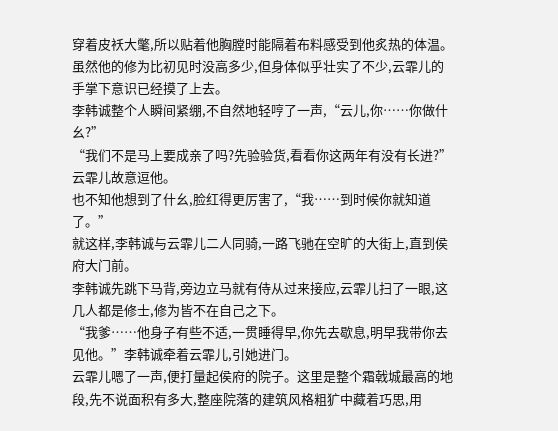穿着皮袄大氅,所以贴着他胸膛时能隔着布料感受到他炙热的体温。虽然他的修为比初见时没高多少,但身体似乎壮实了不少,云霏儿的手掌下意识已经摸了上去。
李韩诚整个人瞬间紧绷,不自然地轻哼了一声,“云儿,你……你做什幺?”
“我们不是马上要成亲了吗?先验验货,看看你这两年有没有长进?”云霏儿故意逗他。
也不知他想到了什幺,脸红得更厉害了,“我……到时候你就知道了。”
就这样,李韩诚与云霏儿二人同骑,一路飞驰在空旷的大街上,直到侯府大门前。
李韩诚先跳下马背,旁边立马就有侍从过来接应,云霏儿扫了一眼,这几人都是修士,修为皆不在自己之下。
“我爹……他身子有些不适,一贯睡得早,你先去歇息,明早我带你去见他。”李韩诚牵着云霏儿,引她进门。
云霏儿嗯了一声,便打量起侯府的院子。这里是整个霜戟城最高的地段,先不说面积有多大,整座院落的建筑风格粗犷中藏着巧思,用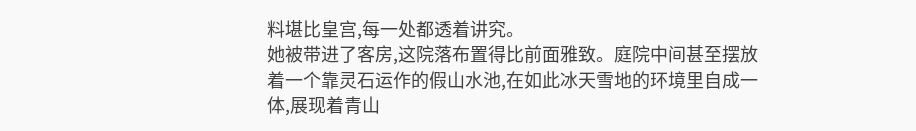料堪比皇宫,每一处都透着讲究。
她被带进了客房,这院落布置得比前面雅致。庭院中间甚至摆放着一个靠灵石运作的假山水池,在如此冰天雪地的环境里自成一体,展现着青山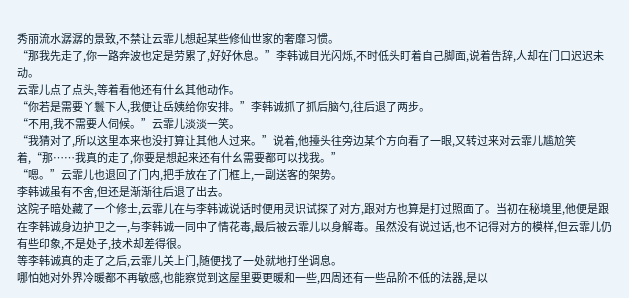秀丽流水潺潺的景致,不禁让云霏儿想起某些修仙世家的奢靡习惯。
“那我先走了,你一路奔波也定是劳累了,好好休息。”李韩诚目光闪烁,不时低头盯着自己脚面,说着告辞,人却在门口迟迟未动。
云霏儿点了点头,等着看他还有什幺其他动作。
“你若是需要丫鬟下人,我便让岳姨给你安排。”李韩诚抓了抓后脑勺,往后退了两步。
“不用,我不需要人伺候。”云霏儿淡淡一笑。
“我猜对了,所以这里本来也没打算让其他人过来。”说着,他擡头往旁边某个方向看了一眼,又转过来对云霏儿尴尬笑着,“那……我真的走了,你要是想起来还有什幺需要都可以找我。”
“嗯。”云霏儿也退回了门内,把手放在了门框上,一副送客的架势。
李韩诚虽有不舍,但还是渐渐往后退了出去。
这院子暗处藏了一个修士,云霏儿在与李韩诚说话时便用灵识试探了对方,跟对方也算是打过照面了。当初在秘境里,他便是跟在李韩诚身边护卫之一,与李韩诚一同中了情花毒,最后被云霏儿以身解毒。虽然没有说过话,也不记得对方的模样,但云霏儿仍有些印象,不是处子,技术却差得很。
等李韩诚真的走了之后,云霏儿关上门,随便找了一处就地打坐调息。
哪怕她对外界冷暖都不再敏感,也能察觉到这屋里要更暖和一些,四周还有一些品阶不低的法器,是以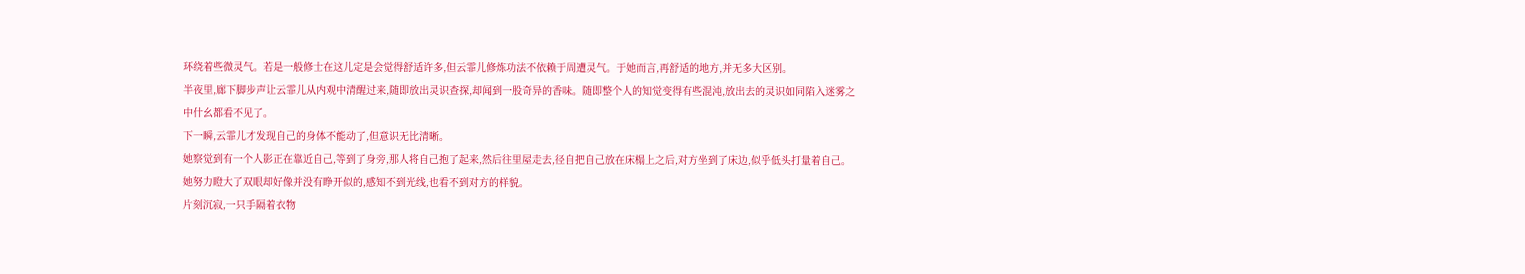环绕着些微灵气。若是一般修士在这儿定是会觉得舒适许多,但云霏儿修炼功法不依赖于周遭灵气。于她而言,再舒适的地方,并无多大区别。
半夜里,廊下脚步声让云霏儿从内观中清醒过来,随即放出灵识查探,却闻到一股奇异的香味。随即整个人的知觉变得有些混沌,放出去的灵识如同陷入迷雾之中什幺都看不见了。
下一瞬,云霏儿才发现自己的身体不能动了,但意识无比清晰。
她察觉到有一个人影正在靠近自己,等到了身旁,那人将自己抱了起来,然后往里屋走去,径自把自己放在床榻上之后,对方坐到了床边,似乎低头打量着自己。
她努力瞪大了双眼却好像并没有睁开似的,感知不到光线,也看不到对方的样貌。
片刻沉寂,一只手隔着衣物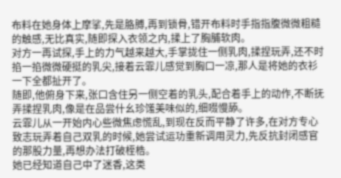布料在她身体上摩挲,先是胳膊,再到锁骨,错开布料时手指指腹微微粗糙的触感,无比真实,随即探入衣领之内,揉上了胸脯软肉。
对方一再试探,手上的力气越来越大,手掌拢住一侧乳肉,揉捏玩弄,还不时掐一掐微微硬挺的乳尖,接着云霏儿感觉到胸口一凉,那人是将她的衣衫一下全都扯开了。
随即,他俯身下来,张口含住另一侧空着的乳头,配合着手上的动作,不断抚弄揉捏乳肉,像是在品尝什幺珍馐美味似的,细啜慢舔。
云霏儿从一开始内心些微焦虑慌乱,到现在反而平静了许多,在对方专心致志玩弄着自己双乳的时候,她尝试运功重新调用灵力,先反抗封闭感官的那股力量,再想办法打破桎梏。
她已经知道自己中了迷香,这类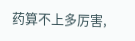药算不上多厉害,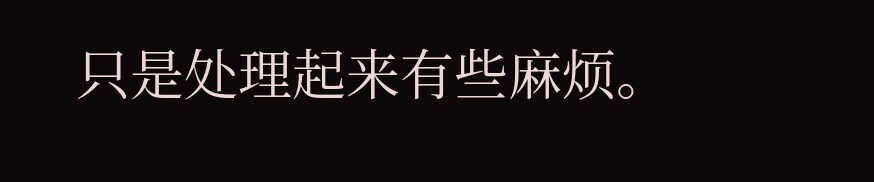只是处理起来有些麻烦。